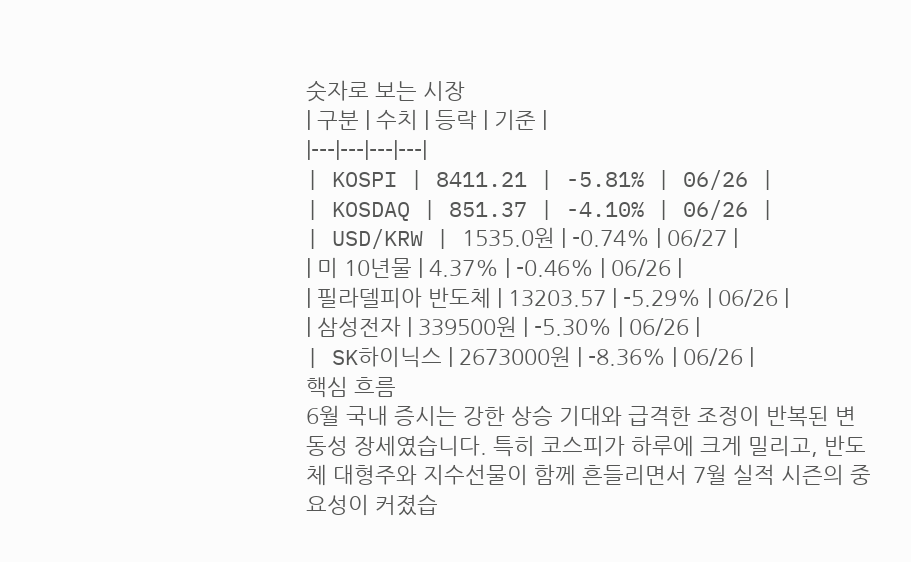숫자로 보는 시장
| 구분 | 수치 | 등락 | 기준 |
|---|---|---|---|
| KOSPI | 8411.21 | -5.81% | 06/26 |
| KOSDAQ | 851.37 | -4.10% | 06/26 |
| USD/KRW | 1535.0원 | -0.74% | 06/27 |
| 미 10년물 | 4.37% | -0.46% | 06/26 |
| 필라델피아 반도체 | 13203.57 | -5.29% | 06/26 |
| 삼성전자 | 339500원 | -5.30% | 06/26 |
| SK하이닉스 | 2673000원 | -8.36% | 06/26 |
핵심 흐름
6월 국내 증시는 강한 상승 기대와 급격한 조정이 반복된 변동성 장세였습니다. 특히 코스피가 하루에 크게 밀리고, 반도체 대형주와 지수선물이 함께 흔들리면서 7월 실적 시즌의 중요성이 커졌습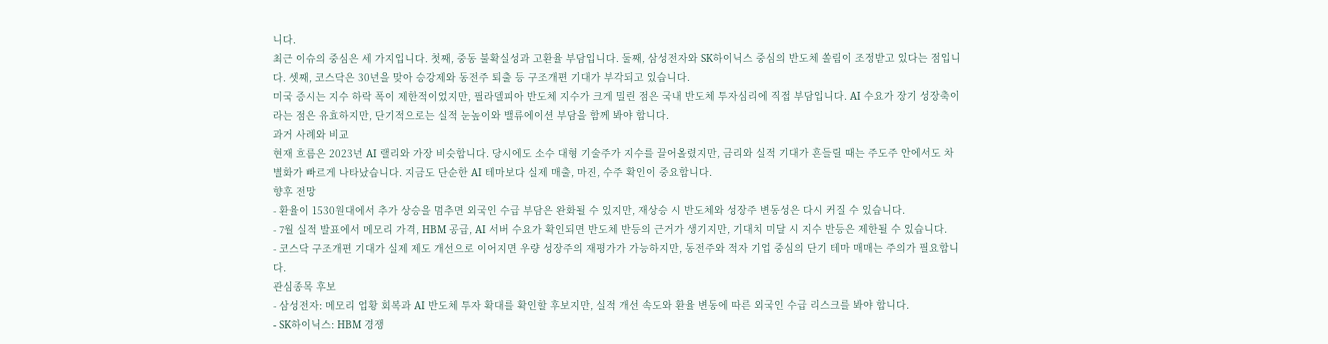니다.
최근 이슈의 중심은 세 가지입니다. 첫째, 중동 불확실성과 고환율 부담입니다. 둘째, 삼성전자와 SK하이닉스 중심의 반도체 쏠림이 조정받고 있다는 점입니다. 셋째, 코스닥은 30년을 맞아 승강제와 동전주 퇴출 등 구조개편 기대가 부각되고 있습니다.
미국 증시는 지수 하락 폭이 제한적이었지만, 필라델피아 반도체 지수가 크게 밀린 점은 국내 반도체 투자심리에 직접 부담입니다. AI 수요가 장기 성장축이라는 점은 유효하지만, 단기적으로는 실적 눈높이와 밸류에이션 부담을 함께 봐야 합니다.
과거 사례와 비교
현재 흐름은 2023년 AI 랠리와 가장 비슷합니다. 당시에도 소수 대형 기술주가 지수를 끌어올렸지만, 금리와 실적 기대가 흔들릴 때는 주도주 안에서도 차별화가 빠르게 나타났습니다. 지금도 단순한 AI 테마보다 실제 매출, 마진, 수주 확인이 중요합니다.
향후 전망
- 환율이 1530원대에서 추가 상승을 멈추면 외국인 수급 부담은 완화될 수 있지만, 재상승 시 반도체와 성장주 변동성은 다시 커질 수 있습니다.
- 7월 실적 발표에서 메모리 가격, HBM 공급, AI 서버 수요가 확인되면 반도체 반등의 근거가 생기지만, 기대치 미달 시 지수 반등은 제한될 수 있습니다.
- 코스닥 구조개편 기대가 실제 제도 개선으로 이어지면 우량 성장주의 재평가가 가능하지만, 동전주와 적자 기업 중심의 단기 테마 매매는 주의가 필요합니다.
관심종목 후보
- 삼성전자: 메모리 업황 회복과 AI 반도체 투자 확대를 확인할 후보지만, 실적 개선 속도와 환율 변동에 따른 외국인 수급 리스크를 봐야 합니다.
- SK하이닉스: HBM 경쟁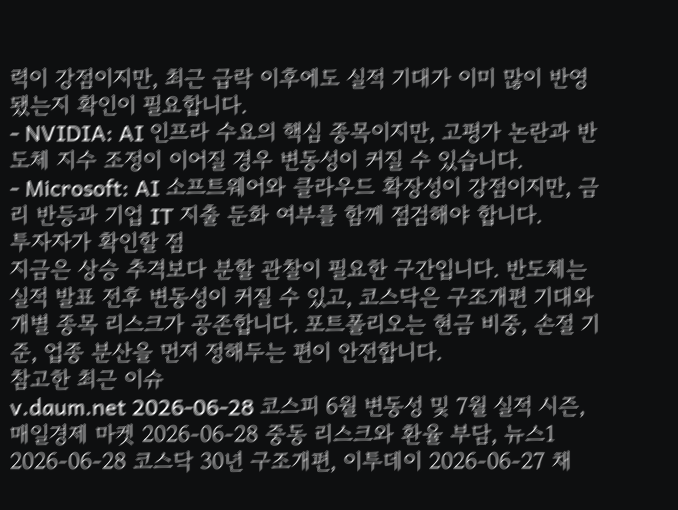력이 강점이지만, 최근 급락 이후에도 실적 기대가 이미 많이 반영됐는지 확인이 필요합니다.
- NVIDIA: AI 인프라 수요의 핵심 종목이지만, 고평가 논란과 반도체 지수 조정이 이어질 경우 변동성이 커질 수 있습니다.
- Microsoft: AI 소프트웨어와 클라우드 확장성이 강점이지만, 금리 반등과 기업 IT 지출 둔화 여부를 함께 점검해야 합니다.
투자자가 확인할 점
지금은 상승 추격보다 분할 관찰이 필요한 구간입니다. 반도체는 실적 발표 전후 변동성이 커질 수 있고, 코스닥은 구조개편 기대와 개별 종목 리스크가 공존합니다. 포트폴리오는 현금 비중, 손절 기준, 업종 분산을 먼저 정해두는 편이 안전합니다.
참고한 최근 이슈
v.daum.net 2026-06-28 코스피 6월 변동성 및 7월 실적 시즌, 매일경제 마켓 2026-06-28 중동 리스크와 환율 부담, 뉴스1 2026-06-28 코스닥 30년 구조개편, 이투데이 2026-06-27 채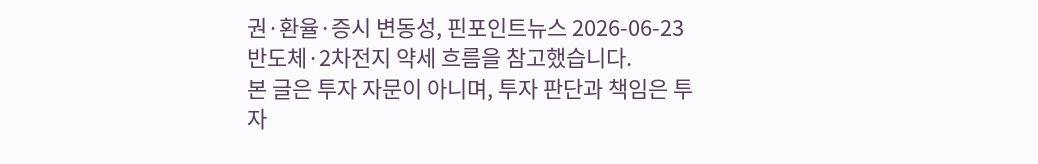권·환율·증시 변동성, 핀포인트뉴스 2026-06-23 반도체·2차전지 약세 흐름을 참고했습니다.
본 글은 투자 자문이 아니며, 투자 판단과 책임은 투자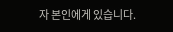자 본인에게 있습니다.